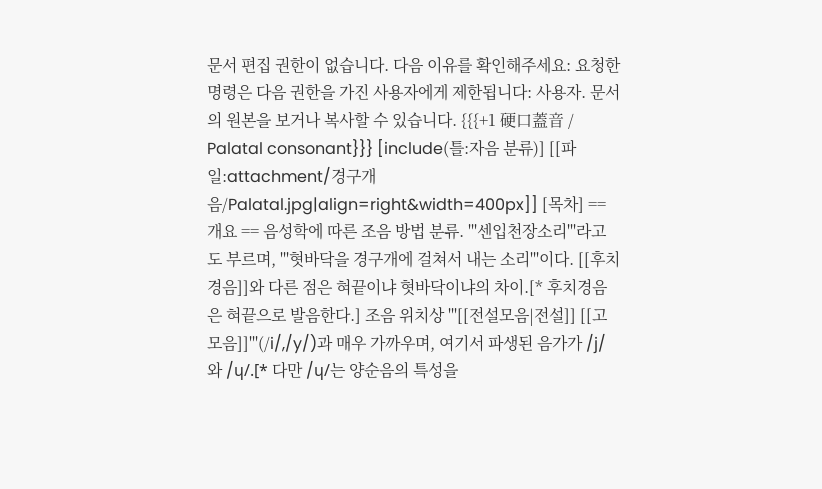문서 편집 권한이 없습니다. 다음 이유를 확인해주세요: 요청한 명령은 다음 권한을 가진 사용자에게 제한됩니다: 사용자. 문서의 원본을 보거나 복사할 수 있습니다. {{{+1 硬口蓋音 / Palatal consonant}}} [include(틀:자음 분류)] [[파일:attachment/경구개음/Palatal.jpg|align=right&width=400px]] [목차] == 개요 == 음성학에 따른 조음 방법 분류. '''센입천장소리'''라고도 부르며, '''혓바닥을 경구개에 걸쳐서 내는 소리'''이다. [[후치경음]]와 다른 점은 혀끝이냐 혓바닥이냐의 차이.[* 후치경음은 혀끝으로 발음한다.] 조음 위치상 '''[[전설모음|전설]] [[고모음]]'''(/i/,/y/)과 매우 가까우며, 여기서 파생된 음가가 /j/와 /ɥ/.[* 다만 /ɥ/는 양순음의 특성을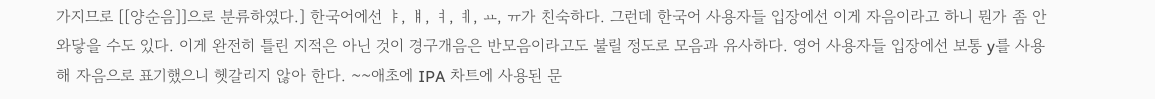가지므로 [[양순음]]으로 분류하였다.] 한국어에선 ㅑ, ㅒ, ㅕ, ㅖ, ㅛ, ㅠ가 친숙하다. 그런데 한국어 사용자들 입장에선 이게 자음이라고 하니 뭔가 좀 안 와닿을 수도 있다. 이게 완전히 틀린 지적은 아닌 것이 경구개음은 반모음이라고도 불릴 정도로 모음과 유사하다. 영어 사용자들 입장에선 보통 y를 사용해 자음으로 표기했으니 헷갈리지 않아 한다. ~~애초에 IPA 차트에 사용된 문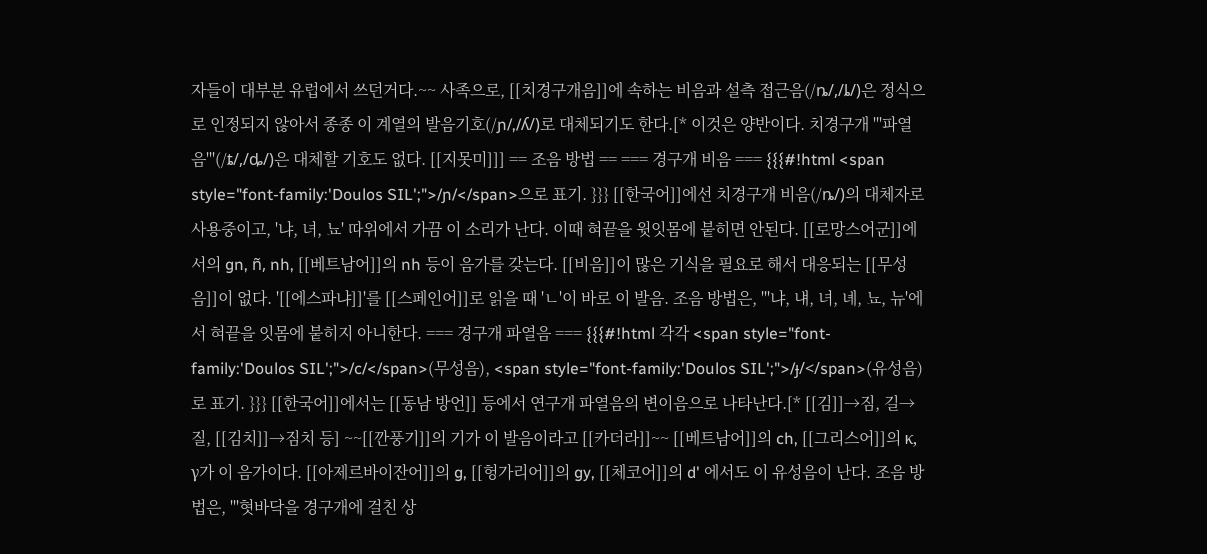자들이 대부분 유럽에서 쓰던거다.~~ 사족으로, [[치경구개음]]에 속하는 비음과 설측 접근음(/ȵ/,/ȴ/)은 정식으로 인정되지 않아서 종종 이 계열의 발음기호(/ɲ/,/ʎ/)로 대체되기도 한다.[* 이것은 양반이다. 치경구개 '''파열음'''(/ȶ/,/ȡ/)은 대체할 기호도 없다. [[지못미]]] == 조음 방법 == === 경구개 비음 === {{{#!html <span style="font-family:'Doulos SIL';">/ɲ/</span>으로 표기. }}} [[한국어]]에선 치경구개 비음(/ȵ/)의 대체자로 사용중이고, '냐, 녀, 뇨' 따위에서 가끔 이 소리가 난다. 이때 혀끝을 윗잇몸에 붙히면 안된다. [[로망스어군]]에서의 gn, ñ, nh, [[베트남어]]의 nh 등이 음가를 갖는다. [[비음]]이 많은 기식을 필요로 해서 대응되는 [[무성음]]이 없다. '[[에스파냐]]'를 [[스페인어]]로 읽을 때 'ㄴ'이 바로 이 발음. 조음 방법은, '''냐, 냬, 녀, 녜, 뇨, 뉴'에서 혀끝을 잇몸에 붙히지 아니한다. === 경구개 파열음 === {{{#!html 각각 <span style="font-family:'Doulos SIL';">/c/</span>(무성음), <span style="font-family:'Doulos SIL';">/ɟ/</span>(유성음)로 표기. }}} [[한국어]]에서는 [[동남 방언]] 등에서 연구개 파열음의 변이음으로 나타난다.[* [[김]]→짐, 길→질, [[김치]]→짐치 등] ~~[[깐풍기]]의 기가 이 발음이라고 [[카더라]]~~ [[베트남어]]의 ch, [[그리스어]]의 κ, γ가 이 음가이다. [[아제르바이잔어]]의 g, [[헝가리어]]의 gy, [[체코어]]의 d' 에서도 이 유성음이 난다. 조음 방법은, '''혓바닥을 경구개에 걸친 상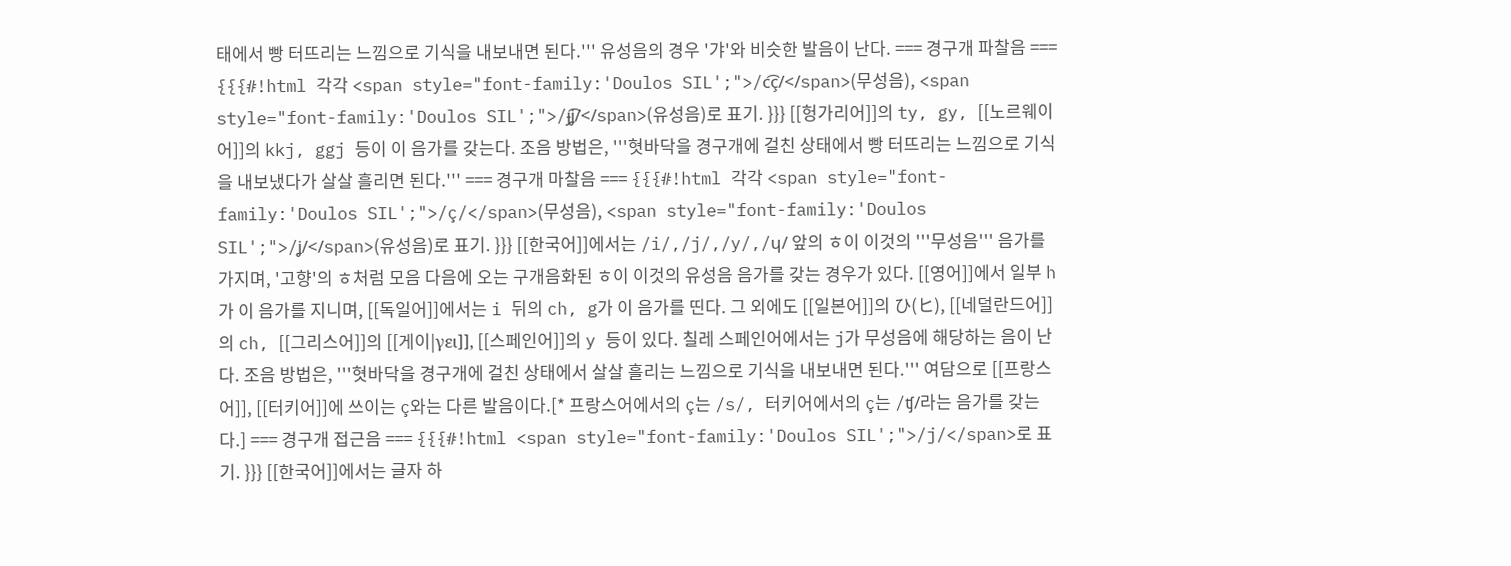태에서 빵 터뜨리는 느낌으로 기식을 내보내면 된다.''' 유성음의 경우 '갸'와 비슷한 발음이 난다. === 경구개 파찰음 === {{{#!html 각각 <span style="font-family:'Doulos SIL';">/c͡ç/</span>(무성음), <span style="font-family:'Doulos SIL';">/ɟ͡ʝ/</span>(유성음)로 표기. }}} [[헝가리어]]의 ty, gy, [[노르웨이어]]의 kkj, ggj 등이 이 음가를 갖는다. 조음 방법은, '''혓바닥을 경구개에 걸친 상태에서 빵 터뜨리는 느낌으로 기식을 내보냈다가 살살 흘리면 된다.''' === 경구개 마찰음 === {{{#!html 각각 <span style="font-family:'Doulos SIL';">/ç/</span>(무성음), <span style="font-family:'Doulos SIL';">/ʝ/</span>(유성음)로 표기. }}} [[한국어]]에서는 /i/,/j/,/y/,/ɥ/ 앞의 ㅎ이 이것의 '''무성음''' 음가를 가지며, '고향'의 ㅎ처럼 모음 다음에 오는 구개음화된 ㅎ이 이것의 유성음 음가를 갖는 경우가 있다. [[영어]]에서 일부 h가 이 음가를 지니며, [[독일어]]에서는 i 뒤의 ch, g가 이 음가를 띤다. 그 외에도 [[일본어]]의 ひ(ヒ), [[네덜란드어]]의 ch, [[그리스어]]의 [[게이|γει]], [[스페인어]]의 y 등이 있다. 칠레 스페인어에서는 j가 무성음에 해당하는 음이 난다. 조음 방법은, '''혓바닥을 경구개에 걸친 상태에서 살살 흘리는 느낌으로 기식을 내보내면 된다.''' 여담으로 [[프랑스어]], [[터키어]]에 쓰이는 ç와는 다른 발음이다.[* 프랑스어에서의 ç는 /s/, 터키어에서의 ç는 /ʧ/라는 음가를 갖는다.] === 경구개 접근음 === {{{#!html <span style="font-family:'Doulos SIL';">/j/</span>로 표기. }}} [[한국어]]에서는 글자 하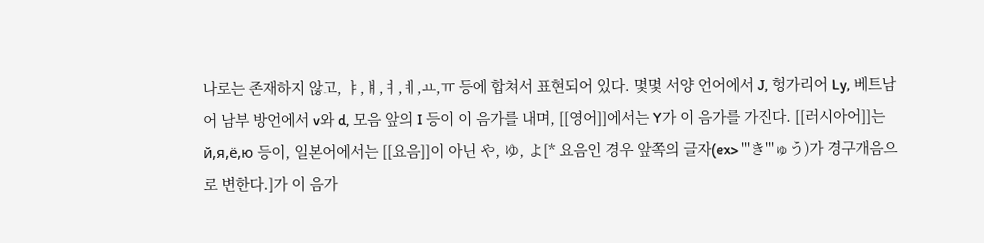나로는 존재하지 않고, ㅑ,ㅒ,ㅕ,ㅖ,ㅛ,ㅠ 등에 합쳐서 표현되어 있다. 몇몇 서양 언어에서 J, 헝가리어 Ly, 베트남어 남부 방언에서 v와 d, 모음 앞의 I 등이 이 음가를 내며, [[영어]]에서는 Y가 이 음가를 가진다. [[러시아어]]는 й,я,ё,ю 등이, 일본어에서는 [[요음]]이 아닌 や, ゆ, よ[* 요음인 경우 앞쪽의 글자(ex> '''き'''ゅう)가 경구개음으로 변한다.]가 이 음가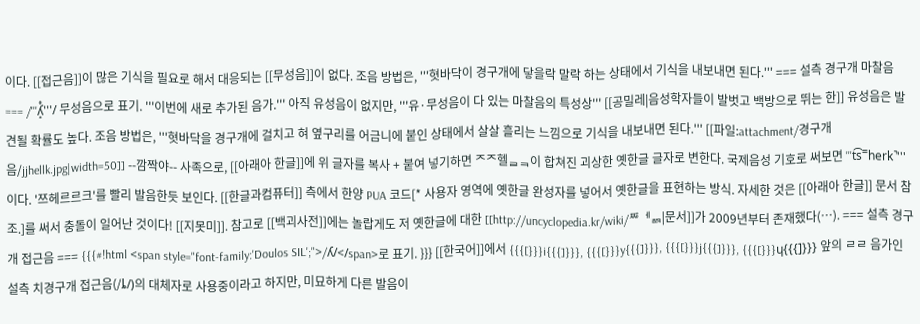이다. [[접근음]]이 많은 기식을 필요로 해서 대응되는 [[무성음]]이 없다. 조음 방법은, '''혓바닥이 경구개에 닿을락 말락 하는 상태에서 기식을 내보내면 된다.''' === 설측 경구개 마찰음 === /'''ʎ̝̊'''/ 무성음으로 표기. '''이번에 새로 추가된 음가.''' 아직 유성음이 없지만, '''유·무성음이 다 있는 마찰음의 특성상''' [[공밀레|음성학자들이 발벗고 백방으로 뛰는 한]] 유성음은 발견될 확률도 높다. 조음 방법은, '''혓바닥을 경구개에 걸치고 혀 옆구리를 어금니에 붙인 상태에서 살살 흘리는 느낌으로 기식을 내보내면 된다.''' [[파일:attachment/경구개음/jjhellk.jpg|width=50]] --깜짝야-- 사족으로, [[아래아 한글]]에 위 글자를 복사 + 붙여 넣기하면 ᄌᄌ헬ᆯᆿ이 합쳐진 괴상한 옛한글 글자로 변한다. 국제음성 기호로 써보면 '''t͡s˭herk̚'''이다. '쯔헤르르크'를 빨리 발음한듯 보인다. [[한글과컴퓨터]] 측에서 한양 PUA 코드[* 사용자 영역에 옛한글 완성자를 넣어서 옛한글을 표현하는 방식. 자세한 것은 [[아래아 한글]] 문서 참조.]를 써서 충돌이 일어난 것이다! [[지못미]]. 참고로 [[백괴사전]]에는 놀랍게도 저 옛한글에 대한 [[http://uncyclopedia.kr/wiki/ꥸᅦퟗ|문서]]가 2009년부터 존재했다(…). === 설측 경구개 접근음 === {{{#!html <span style="font-family:'Doulos SIL';">/ʎ/</span>로 표기. }}} [[한국어]]에서 {{{[}}}i{{{]}}}, {{{[}}}y{{{]}}}, {{{[}}}j{{{]}}}, {{{[}}}ɥ{{{]}}} 앞의 ㄹㄹ 음가인 설측 치경구개 접근음(/ȴ/)의 대체자로 사용중이라고 하지만, 미묘하게 다른 발음이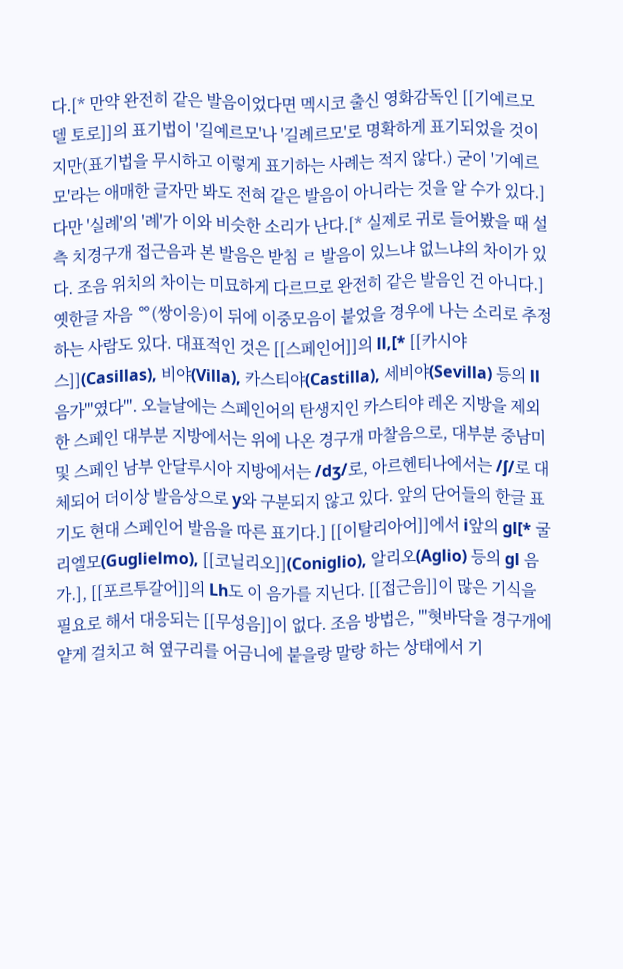다.[* 만약 완전히 같은 발음이었다면 멕시코 출신 영화감독인 [[기예르모 델 토로]]의 표기법이 '길예르모'나 '길례르모'로 명확하게 표기되었을 것이지만(표기법을 무시하고 이렇게 표기하는 사례는 적지 않다.) 굳이 '기예르모'라는 애매한 글자만 봐도 전혀 같은 발음이 아니라는 것을 알 수가 있다.] 다만 '실례'의 '례'가 이와 비슷한 소리가 난다.[* 실제로 귀로 들어봤을 때 설측 치경구개 접근음과 본 발음은 받침 ㄹ 발음이 있느냐 없느냐의 차이가 있다. 조음 위치의 차이는 미묘하게 다르므로 완전히 같은 발음인 건 아니다.]옛한글 자음 ᅇ(쌍이응)이 뒤에 이중모음이 붙었을 경우에 나는 소리로 추정하는 사람도 있다. 대표적인 것은 [[스페인어]]의 ll,[* [[카시야스]](Casillas), 비야(Villa), 카스티야(Castilla), 세비야(Sevilla) 등의 ll 음가'''였다'''. 오늘날에는 스페인어의 탄생지인 카스티야 레온 지방을 제외한 스페인 대부분 지방에서는 위에 나온 경구개 마찰음으로, 대부분 중남미 및 스페인 남부 안달루시아 지방에서는 /dʒ/로, 아르헨티나에서는 /ʃ/로 대체되어 더이상 발음상으로 y와 구분되지 않고 있다. 앞의 단어들의 한글 표기도 현대 스페인어 발음을 따른 표기다.] [[이탈리아어]]에서 i앞의 gl[* 굴리엘모(Guglielmo), [[코닐리오]](Coniglio), 알리오(Aglio) 등의 gl 음가.], [[포르투갈어]]의 Lh도 이 음가를 지닌다. [[접근음]]이 많은 기식을 필요로 해서 대응되는 [[무성음]]이 없다. 조음 방법은, '''혓바닥을 경구개에 얕게 걸치고 혀 옆구리를 어금니에 붙을랑 말랑 하는 상태에서 기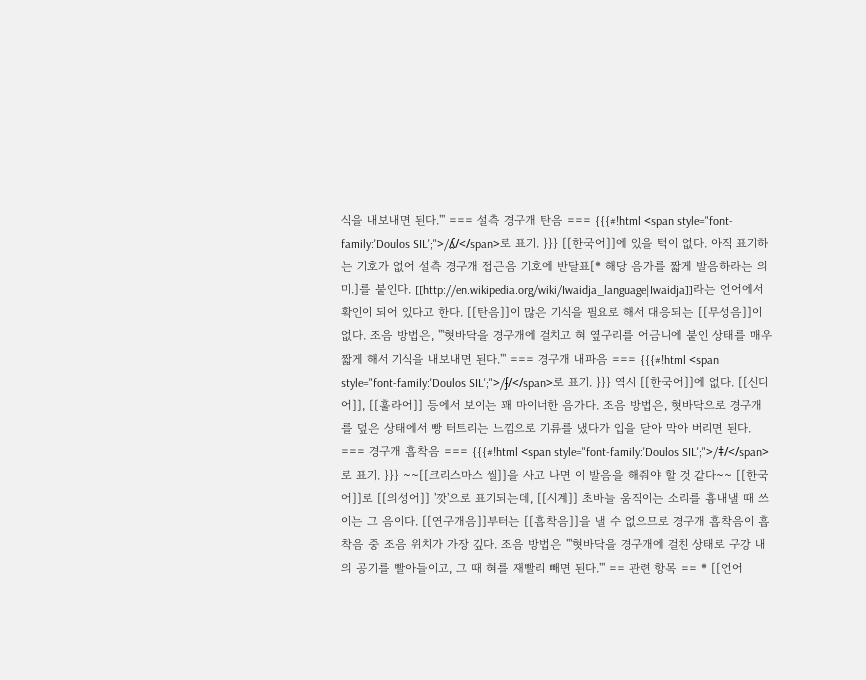식을 내보내면 된다.''' === 설측 경구개 탄음 === {{{#!html <span style="font-family:'Doulos SIL';">/ʎ̯/</span>로 표기. }}} [[한국어]]에 있을 턱이 없다. 아직 표기하는 기호가 없어 설측 경구개 접근음 기호에 반달표[* 해당 음가를 짧게 발음하라는 의미.]를 붙인다. [[http://en.wikipedia.org/wiki/Iwaidja_language|Iwaidja]]라는 언어에서 확인이 되어 있다고 한다. [[탄음]]이 많은 기식을 필요로 해서 대응되는 [[무성음]]이 없다. 조음 방법은, '''혓바닥을 경구개에 걸치고 혀 옆구리를 어금니에 붙인 상태를 매우 짧게 해서 기식을 내보내면 된다.''' === 경구개 내파음 === {{{#!html <span style="font-family:'Doulos SIL';">/ʄ/</span>로 표기. }}} 역시 [[한국어]]에 없다. [[신디어]], [[훌라어]] 등에서 보이는 꽤 마이너한 음가다. 조음 방법은, 혓바닥으로 경구개를 덮은 상태에서 빵 터트리는 느낌으로 기류를 냈다가 입을 닫아 막아 버리면 된다. === 경구개 흡착음 === {{{#!html <span style="font-family:'Doulos SIL';">/ǂ/</span>로 표기. }}} ~~[[크리스마스 씰]]을 사고 나면 이 발음을 해줘야 할 것 같다~~ [[한국어]]로 [[의성어]] '깟'으로 표기되는데, [[시계]] 초바늘 움직이는 소리를 흉내낼 때 쓰이는 그 음이다. [[연구개음]]부터는 [[흡착음]]을 낼 수 없으므로 경구개 흡착음이 흡착음 중 조음 위치가 가장 깊다. 조음 방법은 '''혓바닥을 경구개에 걸친 상태로 구강 내의 공기를 빨아들이고, 그 때 혀를 재빨리 빼면 된다.''' == 관련 항목 == * [[언어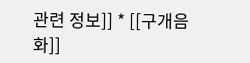관련 정보]] * [[구개음화]]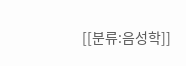[[분류:음성학]]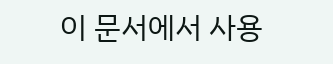이 문서에서 사용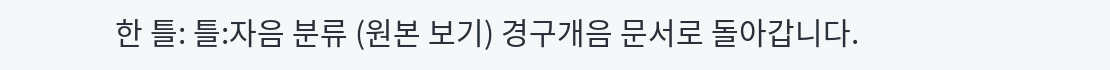한 틀: 틀:자음 분류 (원본 보기) 경구개음 문서로 돌아갑니다.